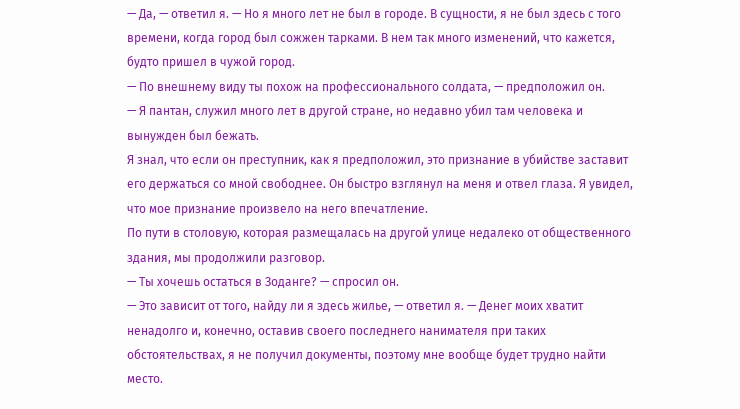— Да, — ответил я. — Но я много лет не был в городе. В сущности, я не был здесь с того времени, когда город был сожжен тарками. В нем так много изменений, что кажется, будто пришел в чужой город.
— По внешнему виду ты похож на профессионального солдата, — предположил он.
— Я пантан, служил много лет в другой стране, но недавно убил там человека и вынужден был бежать.
Я знал, что если он преступник, как я предположил, это признание в убийстве заставит его держаться со мной свободнее. Он быстро взглянул на меня и отвел глаза. Я увидел, что мое признание произвело на него впечатление.
По пути в столовую, которая размещалась на другой улице недалеко от общественного здания, мы продолжили разговор.
— Ты хочешь остаться в Зоданге? — спросил он.
— Это зависит от того, найду ли я здесь жилье, — ответил я. — Денег моих хватит ненадолго и, конечно, оставив своего последнего нанимателя при таких обстоятельствах, я не получил документы, поэтому мне вообще будет трудно найти место.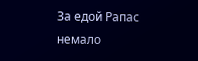За едой Рапас немало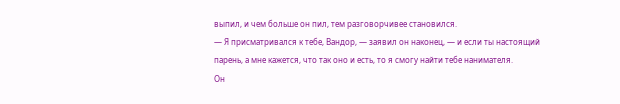выпил, и чем больше он пил, тем разговорчивее становился.
— Я присматривался к тебе, Вандор, — заявил он наконец, — и если ты настоящий парень, а мне кажется, что так оно и есть, то я смогу найти тебе нанимателя.
Он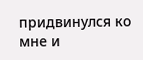придвинулся ко мне и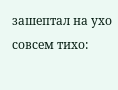зашептал на ухо совсем тихо: